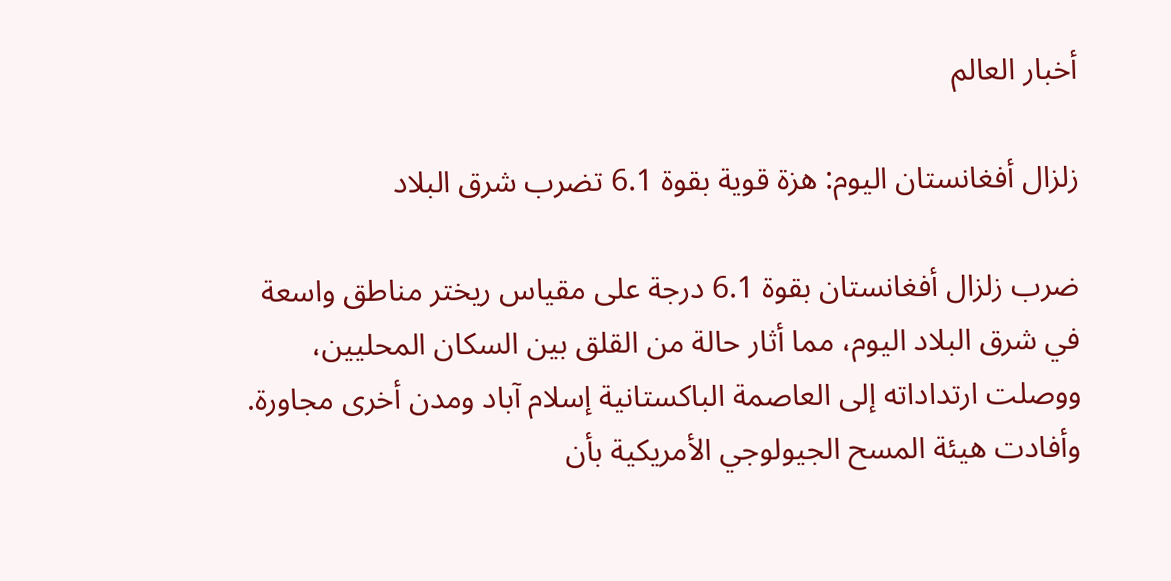أخبار العالم

زلزال أفغانستان اليوم: هزة قوية بقوة 6.1 تضرب شرق البلاد

ضرب زلزال أفغانستان بقوة 6.1 درجة على مقياس ريختر مناطق واسعة في شرق البلاد اليوم، مما أثار حالة من القلق بين السكان المحليين، ووصلت ارتداداته إلى العاصمة الباكستانية إسلام آباد ومدن أخرى مجاورة. وأفادت هيئة المسح الجيولوجي الأمريكية بأن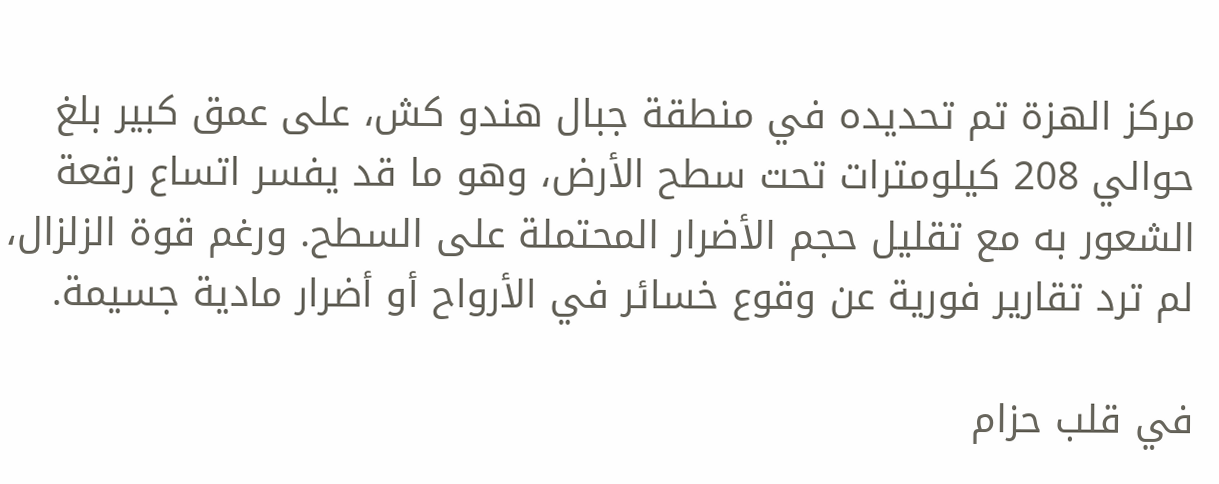مركز الهزة تم تحديده في منطقة جبال هندو كش، على عمق كبير بلغ حوالي 208 كيلومترات تحت سطح الأرض، وهو ما قد يفسر اتساع رقعة الشعور به مع تقليل حجم الأضرار المحتملة على السطح. ورغم قوة الزلزال، لم ترد تقارير فورية عن وقوع خسائر في الأرواح أو أضرار مادية جسيمة.

في قلب حزام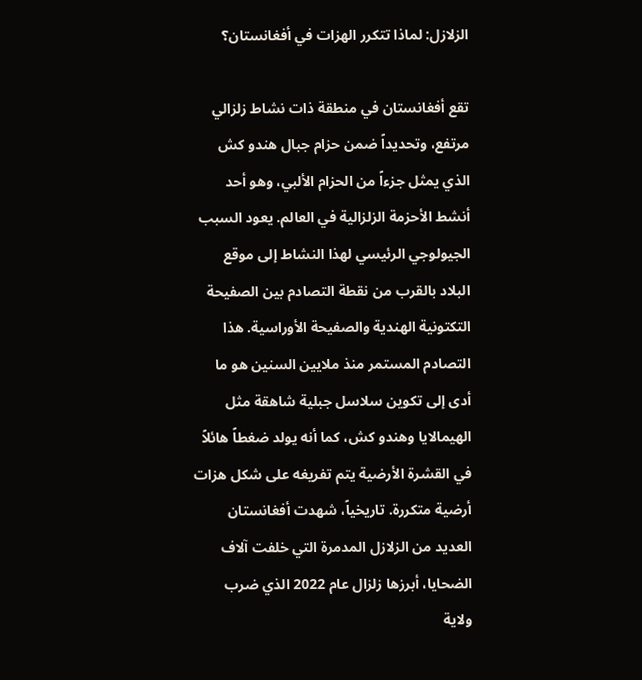الزلازل: لماذا تتكرر الهزات في أفغانستان؟

تقع أفغانستان في منطقة ذات نشاط زلزالي مرتفع، وتحديداً ضمن حزام جبال هندو كش الذي يمثل جزءاً من الحزام الألبي، وهو أحد أنشط الأحزمة الزلزالية في العالم. يعود السبب الجيولوجي الرئيسي لهذا النشاط إلى موقع البلاد بالقرب من نقطة التصادم بين الصفيحة التكتونية الهندية والصفيحة الأوراسية. هذا التصادم المستمر منذ ملايين السنين هو ما أدى إلى تكوين سلاسل جبلية شاهقة مثل الهيمالايا وهندو كش، كما أنه يولد ضغطاً هائلاً في القشرة الأرضية يتم تفريغه على شكل هزات أرضية متكررة. تاريخياً، شهدت أفغانستان العديد من الزلازل المدمرة التي خلفت آلاف الضحايا، أبرزها زلزال عام 2022 الذي ضرب ولاية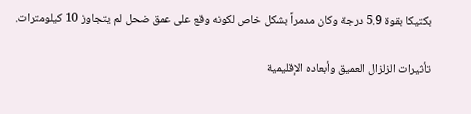بكتيكا بقوة 5.9 درجة وكان مدمراً بشكل خاص لكونه وقع على عمق ضحل لم يتجاوز 10 كيلومترات.

تأثيرات الزلزال العميق وأبعاده الإقليمية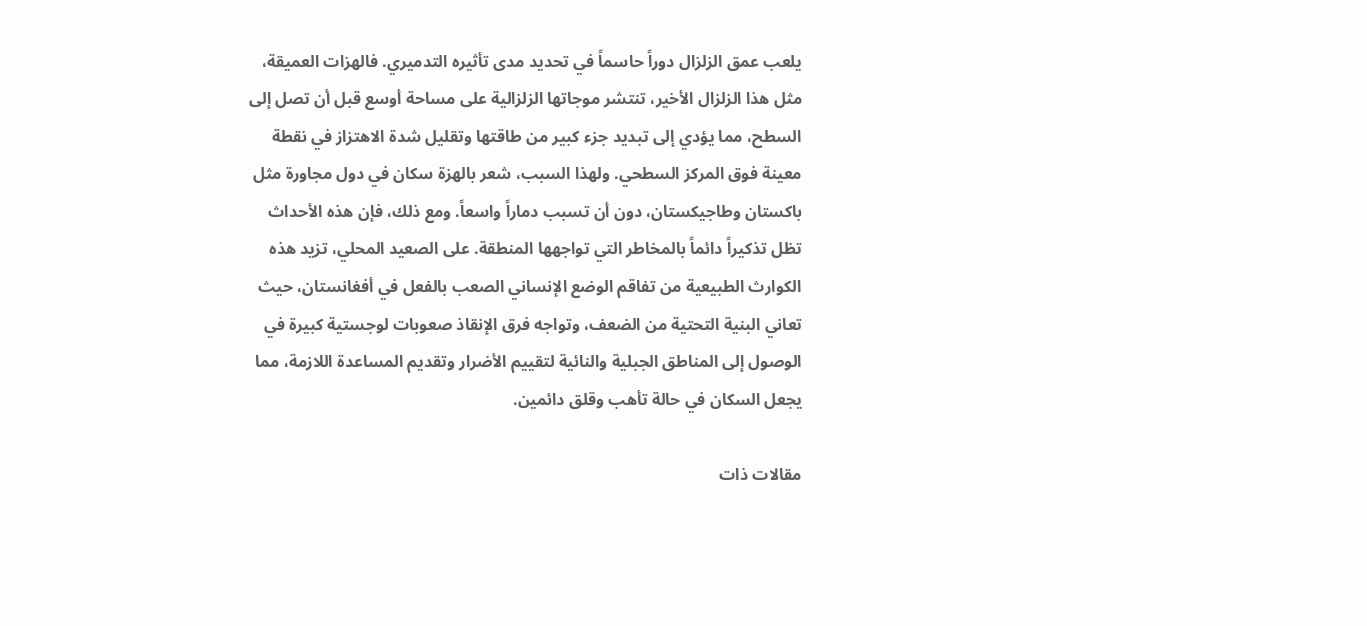يلعب عمق الزلزال دوراً حاسماً في تحديد مدى تأثيره التدميري. فالهزات العميقة، مثل هذا الزلزال الأخير، تنتشر موجاتها الزلزالية على مساحة أوسع قبل أن تصل إلى السطح، مما يؤدي إلى تبديد جزء كبير من طاقتها وتقليل شدة الاهتزاز في نقطة معينة فوق المركز السطحي. ولهذا السبب، شعر بالهزة سكان في دول مجاورة مثل باكستان وطاجيكستان، دون أن تسبب دماراً واسعاً. ومع ذلك، فإن هذه الأحداث تظل تذكيراً دائماً بالمخاطر التي تواجهها المنطقة. على الصعيد المحلي، تزيد هذه الكوارث الطبيعية من تفاقم الوضع الإنساني الصعب بالفعل في أفغانستان، حيث تعاني البنية التحتية من الضعف، وتواجه فرق الإنقاذ صعوبات لوجستية كبيرة في الوصول إلى المناطق الجبلية والنائية لتقييم الأضرار وتقديم المساعدة اللازمة، مما يجعل السكان في حالة تأهب وقلق دائمين.

مقالات ذات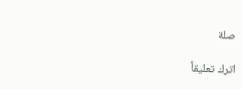صلة

اترك تعليقاً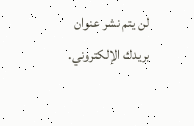لن يتم نشر عنوان بريدك الإلكتروني.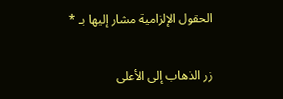الحقول الإلزامية مشار إليها بـ *

زر الذهاب إلى الأعلى